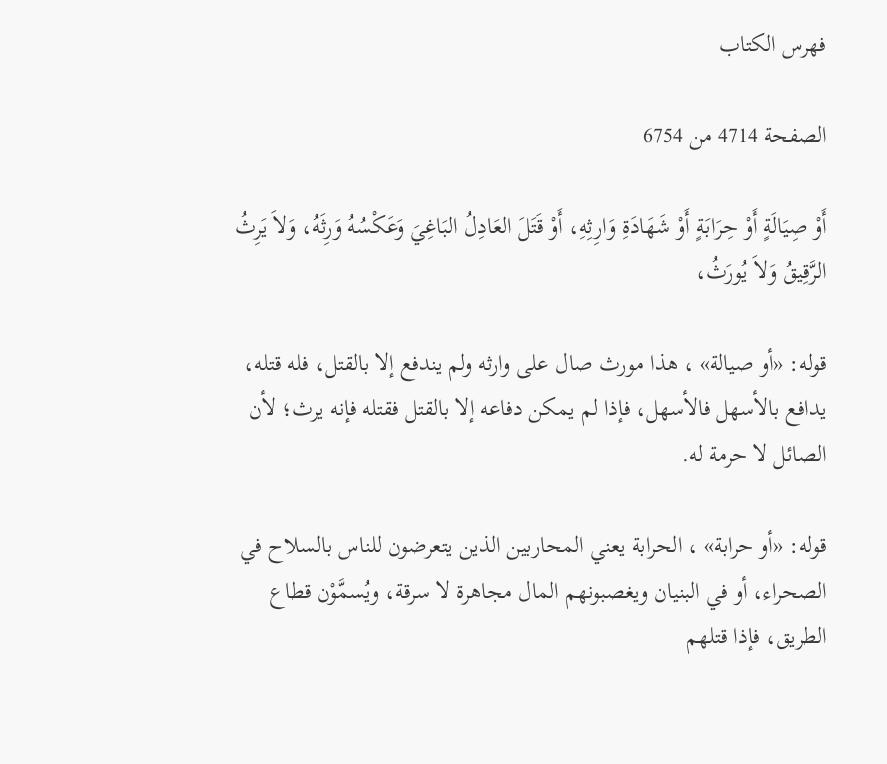فهرس الكتاب

الصفحة 4714 من 6754

أَوْ صِيَالَةٍ أَوْ حِرَابَةٍ أَوْ شَهَادَةِ وَارِثِهِ، أَوْ قَتَلَ العَادِلُ البَاغِيَ وَعَكْسُهُ وَرِثَهُ، وَلاَ يَرِثُ الرَّقِيقُ وَلاَ يُورَثُ،

قوله: «أو صيالة» ، هذا مورث صال على وارثه ولم يندفع إلا بالقتل، فله قتله، يدافع بالأسهل فالأسهل، فإذا لم يمكن دفاعه إلا بالقتل فقتله فإنه يرث؛ لأن الصائل لا حرمة له.

قوله: «أو حرابة» ، الحرابة يعني المحاربين الذين يتعرضون للناس بالسلاح في الصحراء، أو في البنيان ويغصبونهم المال مجاهرة لا سرقة، ويُسمَّوْن قطاع الطريق، فإذا قتلهم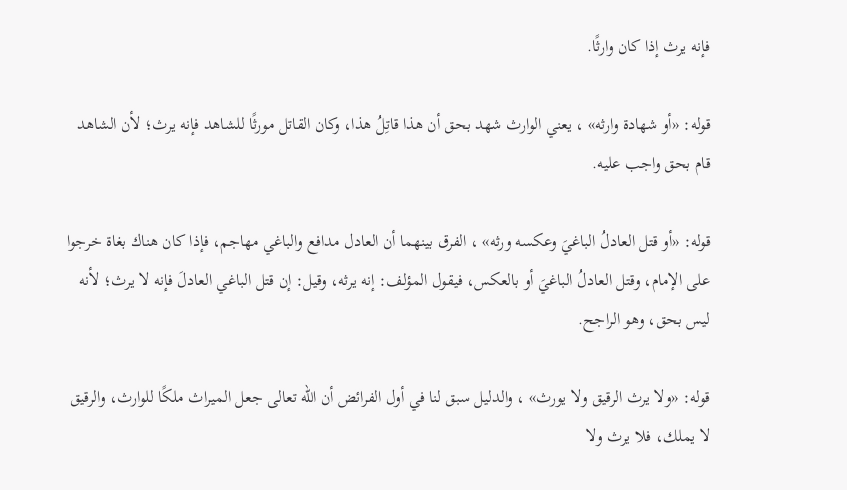فإنه يرث إذا كان وارثًا.

قوله: «أو شهادة وارثه» ، يعني الوارث شهد بحق أن هذا قاتِلُ هذا، وكان القاتل مورثًا للشاهد فإنه يرث؛ لأن الشاهد قام بحق واجب عليه.

قوله: «أو قتل العادلُ الباغيَ وعكسه ورثه» ، الفرق بينهما أن العادل مدافع والباغي مهاجم، فإذا كان هناك بغاة خرجوا على الإمام، وقتل العادلُ الباغيَ أو بالعكس، فيقول المؤلف: إنه يرثه، وقيل: إن قتل الباغي العادلَ فإنه لا يرث؛ لأنه ليس بحق، وهو الراجح.

قوله: «ولا يرث الرقيق ولا يورث» ، والدليل سبق لنا في أول الفرائض أن الله تعالى جعل الميراث ملكًا للوارث، والرقيق لا يملك، فلا يرث ولا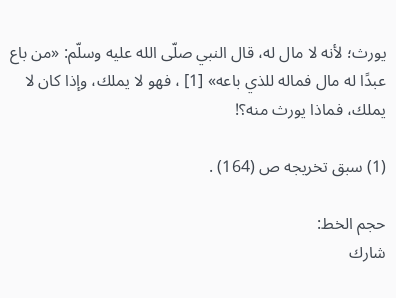يورث؛ لأنه لا مال له، قال النبي صلّى الله عليه وسلّم: «من باع عبدًا له مال فماله للذي باعه» [1] ، فهو لا يملك، وإذا كان لا يملك، فماذا يورث منه؟!

(1) سبق تخريجه ص (164) .

حجم الخط:
شارك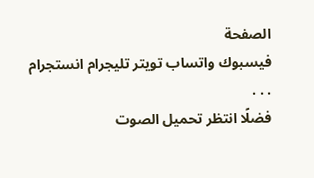الصفحة
فيسبوك واتساب تويتر تليجرام انستجرام
. . .
فضلًا انتظر تحميل الصوت